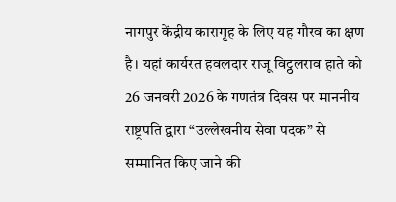नागपुर केंद्रीय कारागृह के लिए यह गौरव का क्षण है। यहां कार्यरत हवलदार राजू विट्ठलराव हाते को 26 जनवरी 2026 के गणतंत्र दिवस पर माननीय राष्ट्रपति द्वारा “उल्लेखनीय सेवा पदक” से सम्मानित किए जाने की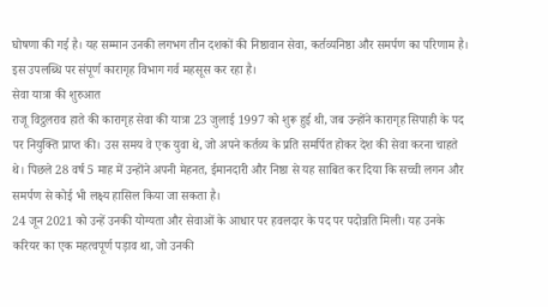घोषणा की गई है। यह सम्मान उनकी लगभग तीन दशकों की निष्ठावान सेवा, कर्तव्यनिष्ठा और समर्पण का परिणाम है। इस उपलब्धि पर संपूर्ण कारागृह विभाग गर्व महसूस कर रहा है।
सेवा यात्रा की शुरुआत
राजू विट्ठलराव हाते की कारागृह सेवा की यात्रा 23 जुलाई 1997 को शुरू हुई थी, जब उन्होंने कारागृह सिपाही के पद पर नियुक्ति प्राप्त की। उस समय वे एक युवा थे, जो अपने कर्तव्य के प्रति समर्पित होकर देश की सेवा करना चाहते थे। पिछले 28 वर्ष 5 माह में उन्होंने अपनी मेहनत, ईमानदारी और निष्ठा से यह साबित कर दिया कि सच्ची लगन और समर्पण से कोई भी लक्ष्य हासिल किया जा सकता है।
24 जून 2021 को उन्हें उनकी योग्यता और सेवाओं के आधार पर हवलदार के पद पर पदोन्नति मिली। यह उनके करियर का एक महत्वपूर्ण पड़ाव था, जो उनकी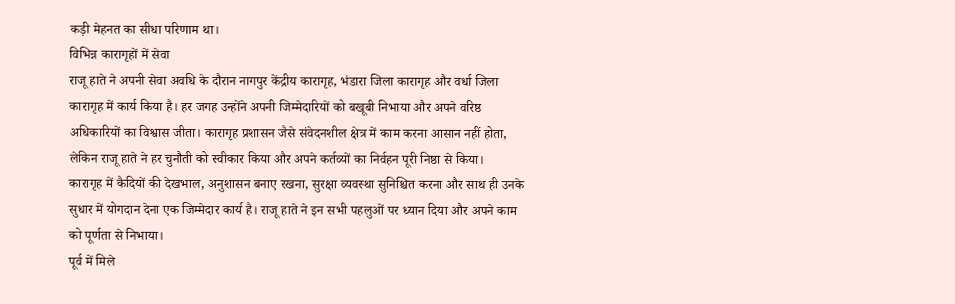कड़ी मेहनत का सीधा परिणाम था।
विभिन्न कारागृहों में सेवा
राजू हाते ने अपनी सेवा अवधि के दौरान नागपुर केंद्रीय कारागृह, भंडारा जिला कारागृह और वर्धा जिला कारागृह में कार्य किया है। हर जगह उन्होंने अपनी जिम्मेदारियों को बखूबी निभाया और अपने वरिष्ठ अधिकारियों का विश्वास जीता। कारागृह प्रशासन जैसे संवेदनशील क्षेत्र में काम करना आसान नहीं होता, लेकिन राजू हाते ने हर चुनौती को स्वीकार किया और अपने कर्तव्यों का निर्वहन पूरी निष्ठा से किया।
कारागृह में कैदियों की देखभाल, अनुशासन बनाए रखना, सुरक्षा व्यवस्था सुनिश्चित करना और साथ ही उनके सुधार में योगदान देना एक जिम्मेदार कार्य है। राजू हाते ने इन सभी पहलुओं पर ध्यान दिया और अपने काम को पूर्णता से निभाया।
पूर्व में मिले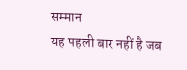सम्मान
यह पहली बार नहीं है जब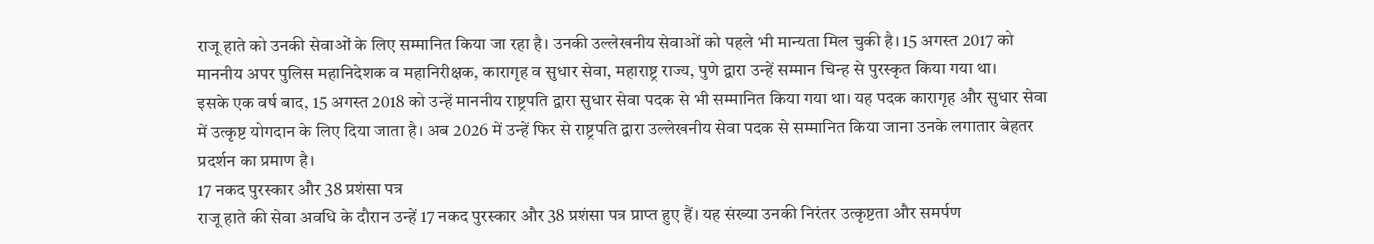राजू हाते को उनकी सेवाओं के लिए सम्मानित किया जा रहा है। उनकी उल्लेखनीय सेवाओं को पहले भी मान्यता मिल चुकी है। 15 अगस्त 2017 को माननीय अपर पुलिस महानिदेशक व महानिरीक्षक, कारागृह व सुधार सेवा, महाराष्ट्र राज्य, पुणे द्वारा उन्हें सम्मान चिन्ह से पुरस्कृत किया गया था।
इसके एक वर्ष बाद, 15 अगस्त 2018 को उन्हें माननीय राष्ट्रपति द्वारा सुधार सेवा पदक से भी सम्मानित किया गया था। यह पदक कारागृह और सुधार सेवा में उत्कृष्ट योगदान के लिए दिया जाता है। अब 2026 में उन्हें फिर से राष्ट्रपति द्वारा उल्लेखनीय सेवा पदक से सम्मानित किया जाना उनके लगातार बेहतर प्रदर्शन का प्रमाण है।
17 नकद पुरस्कार और 38 प्रशंसा पत्र
राजू हाते की सेवा अवधि के दौरान उन्हें 17 नकद पुरस्कार और 38 प्रशंसा पत्र प्राप्त हुए हैं। यह संख्या उनकी निरंतर उत्कृष्टता और समर्पण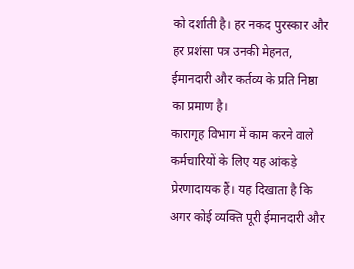को दर्शाती है। हर नकद पुरस्कार और हर प्रशंसा पत्र उनकी मेहनत, ईमानदारी और कर्तव्य के प्रति निष्ठा का प्रमाण है।
कारागृह विभाग में काम करने वाले कर्मचारियों के लिए यह आंकड़े प्रेरणादायक हैं। यह दिखाता है कि अगर कोई व्यक्ति पूरी ईमानदारी और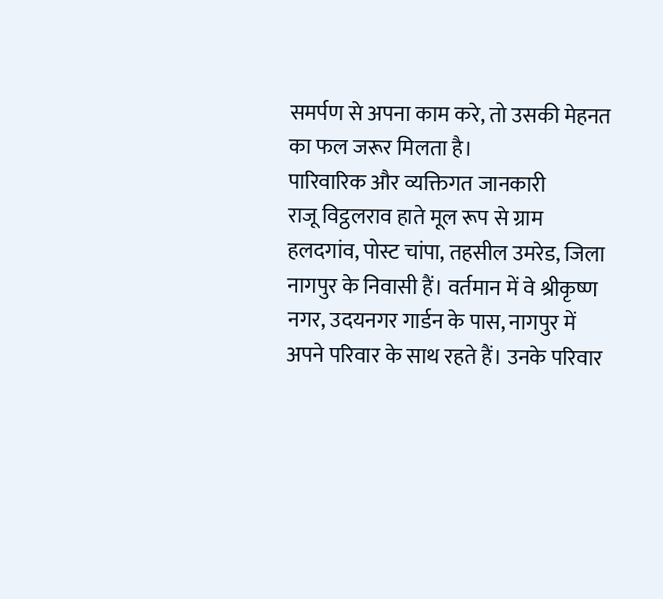समर्पण से अपना काम करे, तो उसकी मेहनत का फल जरूर मिलता है।
पारिवारिक और व्यक्तिगत जानकारी
राजू विट्ठलराव हाते मूल रूप से ग्राम हलदगांव, पोस्ट चांपा, तहसील उमरेड, जिला नागपुर के निवासी हैं। वर्तमान में वे श्रीकृष्ण नगर, उदयनगर गार्डन के पास, नागपुर में अपने परिवार के साथ रहते हैं। उनके परिवार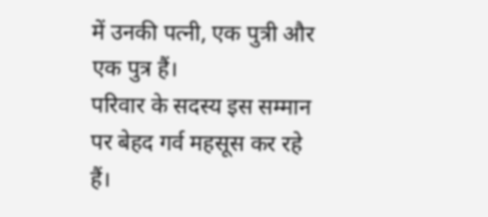में उनकी पत्नी, एक पुत्री और एक पुत्र हैं।
परिवार के सदस्य इस सम्मान पर बेहद गर्व महसूस कर रहे हैं।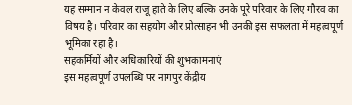यह सम्मान न केवल राजू हाते के लिए बल्कि उनके पूरे परिवार के लिए गौरव का विषय है। परिवार का सहयोग और प्रोत्साहन भी उनकी इस सफलता में महत्वपूर्ण भूमिका रहा है।
सहकर्मियों और अधिकारियों की शुभकामनाएं
इस महत्वपूर्ण उपलब्धि पर नागपुर केंद्रीय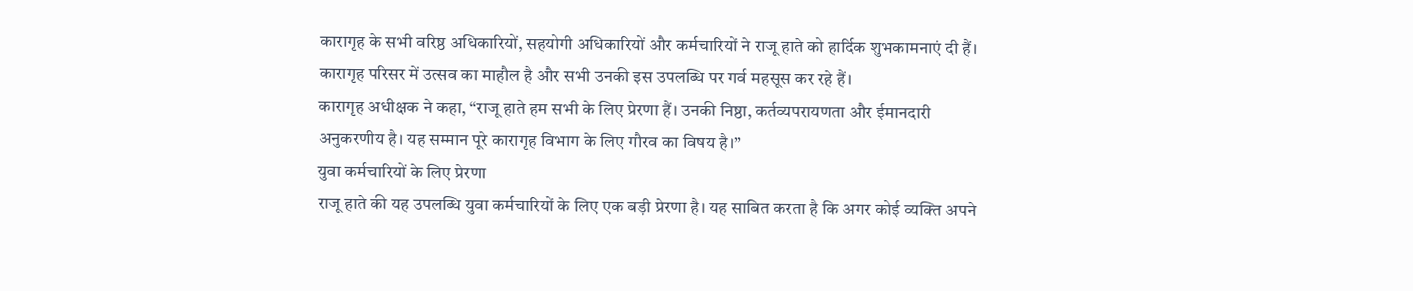कारागृह के सभी वरिष्ठ अधिकारियों, सहयोगी अधिकारियों और कर्मचारियों ने राजू हाते को हार्दिक शुभकामनाएं दी हैं। कारागृह परिसर में उत्सव का माहौल है और सभी उनकी इस उपलब्धि पर गर्व महसूस कर रहे हैं।
कारागृह अधीक्षक ने कहा, “राजू हाते हम सभी के लिए प्रेरणा हैं। उनकी निष्ठा, कर्तव्यपरायणता और ईमानदारी अनुकरणीय है। यह सम्मान पूरे कारागृह विभाग के लिए गौरव का विषय है।”
युवा कर्मचारियों के लिए प्रेरणा
राजू हाते की यह उपलब्धि युवा कर्मचारियों के लिए एक बड़ी प्रेरणा है। यह साबित करता है कि अगर कोई व्यक्ति अपने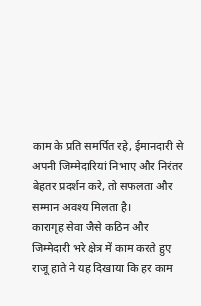काम के प्रति समर्पित रहे, ईमानदारी से अपनी जिम्मेदारियां निभाए और निरंतर बेहतर प्रदर्शन करे, तो सफलता और सम्मान अवश्य मिलता है।
कारागृह सेवा जैसे कठिन और जिम्मेदारी भरे क्षेत्र में काम करते हुए राजू हाते ने यह दिखाया कि हर काम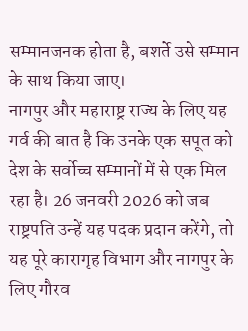सम्मानजनक होता है, बशर्ते उसे सम्मान के साथ किया जाए।
नागपुर और महाराष्ट्र राज्य के लिए यह गर्व की बात है कि उनके एक सपूत को देश के सर्वोच्च सम्मानों में से एक मिल रहा है। 26 जनवरी 2026 को जब राष्ट्रपति उन्हें यह पदक प्रदान करेंगे, तो यह पूरे कारागृह विभाग और नागपुर के लिए गौरव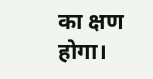का क्षण होगा।